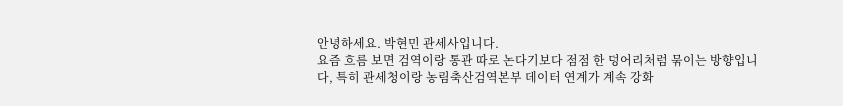안녕하세요. 박현민 관세사입니다.
요즘 흐름 보면 검역이랑 통관 따로 논다기보다 점점 한 덩어리처럼 묶이는 방향입니다, 특히 관세청이랑 농림축산검역본부 데이터 연계가 계속 강화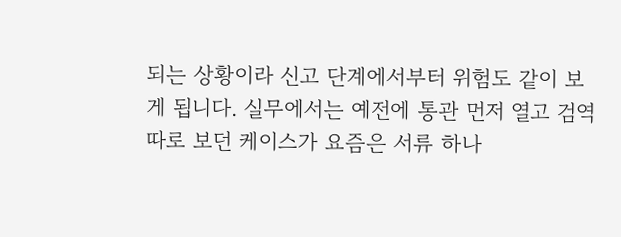되는 상황이라 신고 단계에서부터 위험도 같이 보게 됩니다. 실무에서는 예전에 통관 먼저 열고 검역 따로 보던 케이스가 요즘은 서류 하나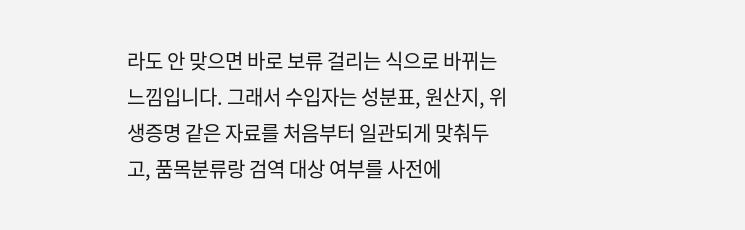라도 안 맞으면 바로 보류 걸리는 식으로 바뀌는 느낌입니다. 그래서 수입자는 성분표, 원산지, 위생증명 같은 자료를 처음부터 일관되게 맞춰두고, 품목분류랑 검역 대상 여부를 사전에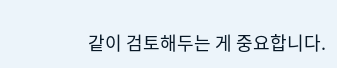같이 검토해두는 게 중요합니다.